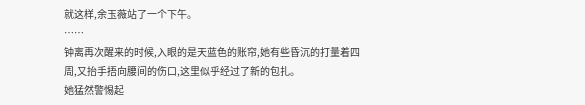就这样,余玉薇站了一个下午。
……
钟离再次醒来的时候,入眼的是天蓝色的账帘,她有些昏沉的打量着四周,又抬手捂向腰间的伤口,这里似乎经过了新的包扎。
她猛然警惕起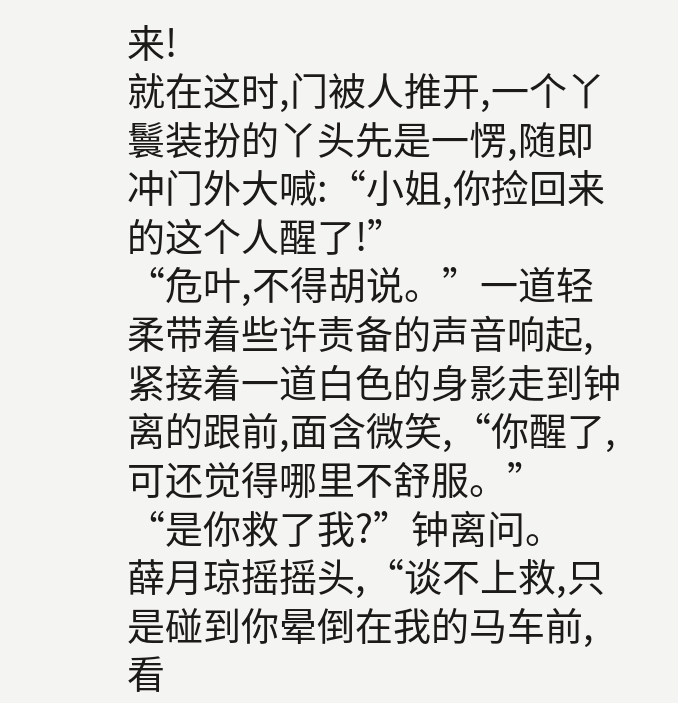来!
就在这时,门被人推开,一个丫鬟装扮的丫头先是一愣,随即冲门外大喊:“小姐,你捡回来的这个人醒了!”
“危叶,不得胡说。”一道轻柔带着些许责备的声音响起,紧接着一道白色的身影走到钟离的跟前,面含微笑,“你醒了,可还觉得哪里不舒服。”
“是你救了我?”钟离问。
薛月琼摇摇头,“谈不上救,只是碰到你晕倒在我的马车前,看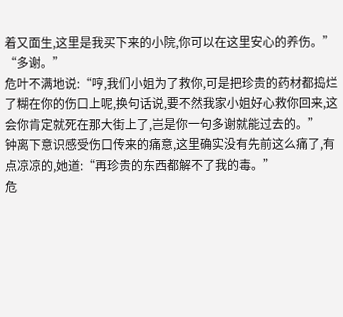着又面生,这里是我买下来的小院,你可以在这里安心的养伤。”
“多谢。”
危叶不满地说:“哼,我们小姐为了救你,可是把珍贵的药材都捣烂了糊在你的伤口上呢,换句话说,要不然我家小姐好心救你回来,这会你肯定就死在那大街上了,岂是你一句多谢就能过去的。”
钟离下意识感受伤口传来的痛意,这里确实没有先前这么痛了,有点凉凉的,她道:“再珍贵的东西都解不了我的毒。”
危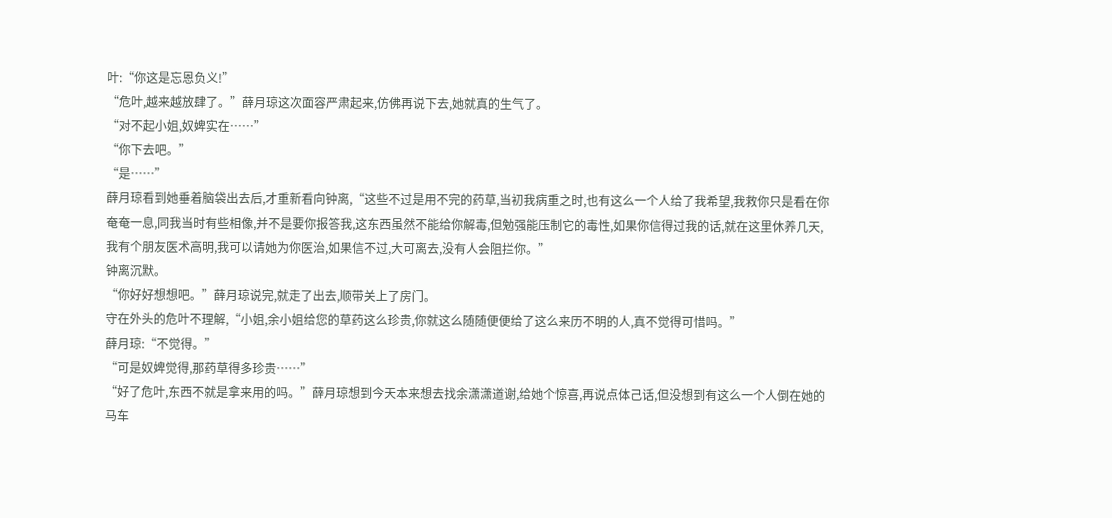叶:“你这是忘恩负义!”
“危叶,越来越放肆了。”薛月琼这次面容严肃起来,仿佛再说下去,她就真的生气了。
“对不起小姐,奴婢实在……”
“你下去吧。”
“是……”
薛月琼看到她垂着脑袋出去后,才重新看向钟离,“这些不过是用不完的药草,当初我病重之时,也有这么一个人给了我希望,我救你只是看在你奄奄一息,同我当时有些相像,并不是要你报答我,这东西虽然不能给你解毒,但勉强能压制它的毒性,如果你信得过我的话,就在这里休养几天,我有个朋友医术高明,我可以请她为你医治,如果信不过,大可离去,没有人会阻拦你。”
钟离沉默。
“你好好想想吧。”薛月琼说完,就走了出去,顺带关上了房门。
守在外头的危叶不理解,“小姐,余小姐给您的草药这么珍贵,你就这么随随便便给了这么来历不明的人,真不觉得可惜吗。”
薛月琼:“不觉得。”
“可是奴婢觉得,那药草得多珍贵……”
“好了危叶,东西不就是拿来用的吗。”薛月琼想到今天本来想去找余潇潇道谢,给她个惊喜,再说点体己话,但没想到有这么一个人倒在她的马车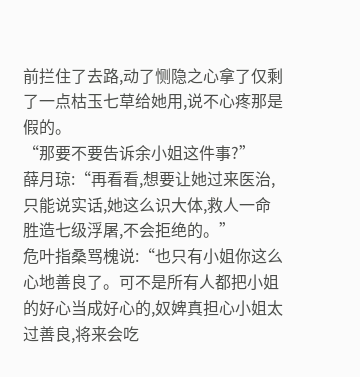前拦住了去路,动了恻隐之心拿了仅剩了一点枯玉七草给她用,说不心疼那是假的。
“那要不要告诉余小姐这件事?”
薛月琼:“再看看,想要让她过来医治,只能说实话,她这么识大体,救人一命胜造七级浮屠,不会拒绝的。”
危叶指桑骂槐说:“也只有小姐你这么心地善良了。可不是所有人都把小姐的好心当成好心的,奴婢真担心小姐太过善良,将来会吃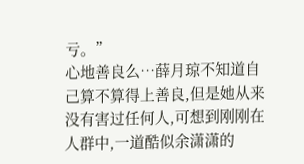亏。”
心地善良么…薛月琼不知道自己算不算得上善良,但是她从来没有害过任何人,可想到刚刚在人群中,一道酷似余潇潇的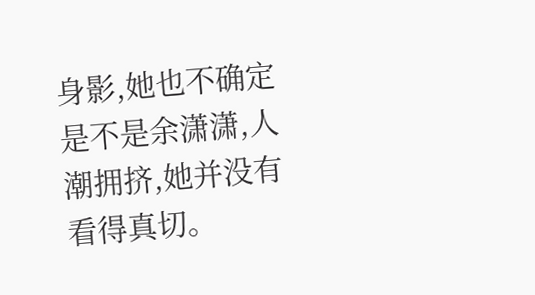身影,她也不确定是不是余潇潇,人潮拥挤,她并没有看得真切。